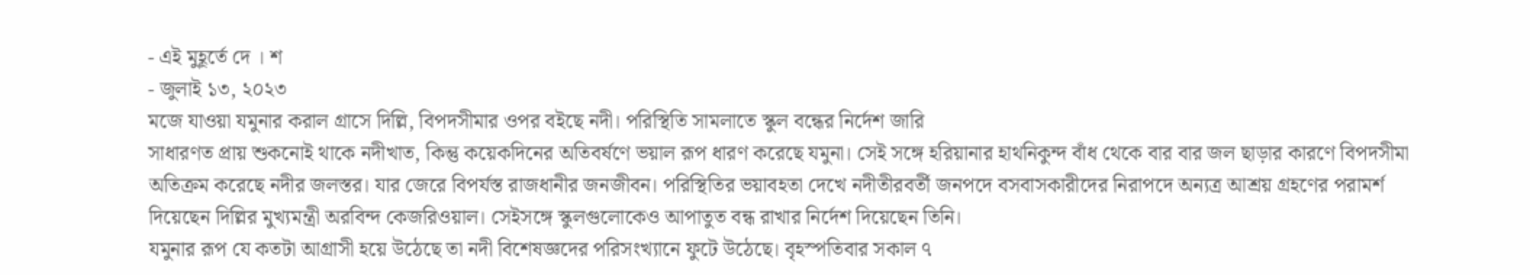- এই মুহূর্তে দে । শ
- জুলাই ১৩, ২০২৩
মজে যাওয়া যমুনার করাল গ্রাসে দিল্লি, বিপদসীমার ওপর বইছে নদী। পরিস্থিতি সামলাতে স্কুল বন্ধের নির্দেশ জারি
সাধারণত প্রায় শুকনোই থাকে নদীখাত, কিন্তু কয়েকদিনের অতিবর্ষণে ভয়াল রূপ ধারণ করেছে যমুনা। সেই সঙ্গে হরিয়ানার হাথনিকুন্দ বাঁধ থেকে বার বার জল ছাড়ার কারণে বিপদসীমা অতিক্রম করেছে নদীর জলস্তর। যার জেরে বিপর্যস্ত রাজধানীর জনজীবন। পরিস্থিতির ভয়াবহতা দেখে নদীতীরবর্তী জনপদে বসবাসকারীদের নিরাপদে অন্যত্র আশ্রয় গ্রহণের পরামর্শ দিয়েছেন দিল্লির মুখ্যমন্ত্রী অরবিন্দ কেজরিওয়াল। সেইসঙ্গে স্কুলগুলোকেও আপাতুত বন্ধ রাখার নির্দেশ দিয়েছেন তিনি।
যমুনার রূপ যে কতটা আগ্রাসী হয়ে উঠেছে তা নদী বিশেষজ্ঞদের পরিসংখ্যানে ফুটে উঠেছে। বৃহস্পতিবার সকাল ৭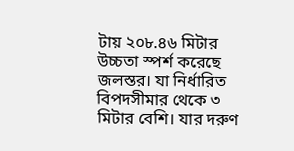টায় ২০৮.৪৬ মিটার উচ্চতা স্পর্শ করেছে জলস্তর। যা নির্ধারিত বিপদসীমার থেকে ৩ মিটার বেশি। যার দরুণ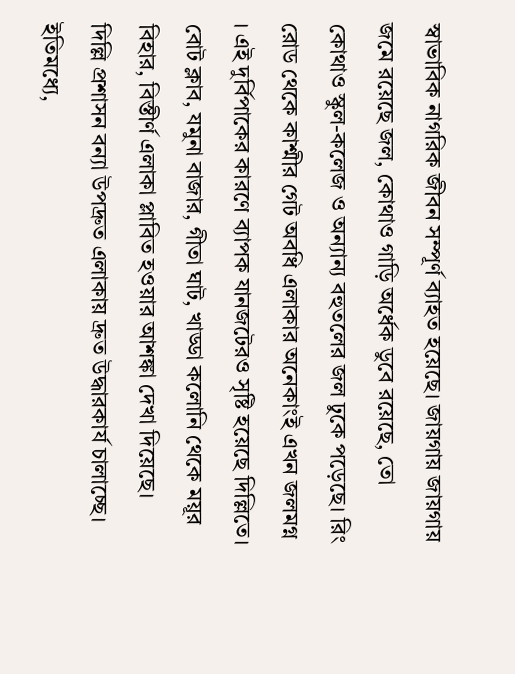স্বাভাবিক নাগরিক জীবন সম্পূর্ণ ব্যাহত হয়েছে। জায়গায় জায়গায় জমে রয়েছে জল, কোথাও গাড়ি অর্ধেক ডুবে রয়েছে, তো কোথাও স্কুল-কলেজ ও অন্যান্য বহুতলের জল ঢুকে পড়েছে। রিং রোড থেকে কাশ্মীর গেট অবধি এলাকার অনেকাংই এখন জলমগ্ন । এই দুর্বিপাকের কারণে ব্যাপক যানজটেরও সৃষ্টি হয়েছে দিল্লিতে। বোট ক্লাব, যমুনা বাজার, গীতা ঘাট, খাড্ডা কলোনি থেকে ময়ূর বিহার, বিস্তীর্ণ এলাকা প্লাবিত হওয়ার আশঙ্কা দেখা দিয়েছে।
দিল্লি প্রশাসন বন্যা উপদ্রুত এলাকায় দ্রুত উদ্ধারকার্য চালাচ্ছে। ইতিমধ্যে,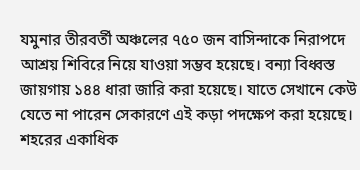যমুনার তীরবর্তী অঞ্চলের ৭৫০ জন বাসিন্দাকে নিরাপদে আশ্রয় শিবিরে নিয়ে যাওয়া সম্ভব হয়েছে। বন্যা বিধ্বস্ত জায়গায় ১৪৪ ধারা জারি করা হয়েছে। যাতে সেখানে কেউ যেতে না পারেন সেকারণে এই কড়া পদক্ষেপ করা হয়েছে। শহরের একাধিক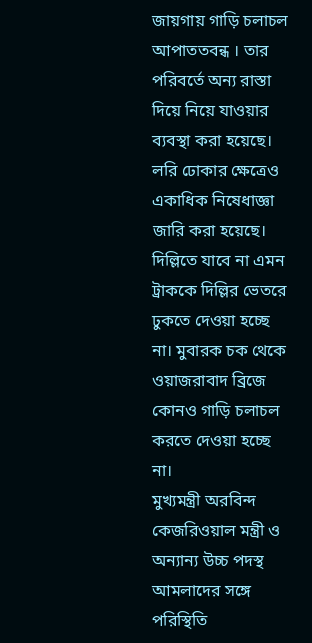জায়গায় গাড়ি চলাচল আপাততবন্ধ । তার পরিবর্তে অন্য রাস্তা দিয়ে নিয়ে যাওয়ার ব্যবস্থা করা হয়েছে। লরি ঢোকার ক্ষেত্রেও একাধিক নিষেধাজ্ঞা জারি করা হয়েছে। দিল্লিতে যাবে না এমন ট্রাককে দিল্লির ভেতরে ঢুকতে দেওয়া হচ্ছে না। মুবারক চক থেকে ওয়াজরাবাদ ব্রিজে কোনও গাড়ি চলাচল করতে দেওয়া হচ্ছে না।
মুখ্যমন্ত্রী অরবিন্দ কেজরিওয়াল মন্ত্রী ও অন্যান্য উচ্চ পদস্থ আমলাদের সঙ্গে পরিস্থিতি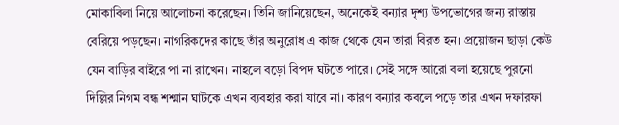মোকাবিলা নিয়ে আলোচনা করেছেন। তিনি জানিয়েছেন, অনেকেই বন্যার দৃশ্য উপভোগের জন্য রাস্তায় বেরিয়ে পড়ছেন। নাগরিকদের কাছে তাঁর অনুরোধ এ কাজ থেকে যেন তারা বিরত হন। প্রয়োজন ছাড়া কেউ যেন বাড়ির বাইরে পা না রাখেন। নাহলে বড়ো বিপদ ঘটতে পারে। সেই সঙ্গে আরো বলা হয়েছে পুরনো দিল্লির নিগম বন্ধ শশ্মান ঘাটকে এখন ব্যবহার করা যাবে না। কারণ বন্যার কবলে পড়ে তার এখন দফারফা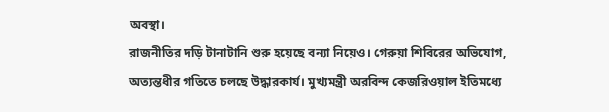অবস্থা।
রাজনীতির দড়ি টানাটানি শুরু হয়েছে বন্যা নিয়েও। গেরুয়া শিবিরের অভিযোগ, অত্যন্তধীর গতিতে চলছে উদ্ধারকার্য। মুখ্যমন্ত্রী অরবিন্দ কেজরিওয়াল ইতিমধ্যে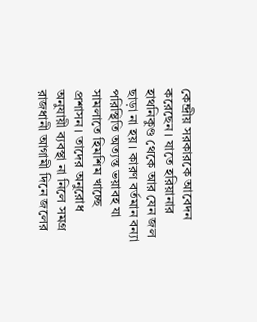কেন্দ্রীয় সরকারকে আবেদন করেছেন। যাতে হরিয়ানার হাথনিকুণ্ড থেকে আর যেন জল ছাড়া না হয়। কারণ বর্তমান বন্যা পরিস্থিতি অত্যন্ত ভয়াবহ যা সামলাতে হিমশিম খাচ্ছে প্রশাসন। তাদের অনুরোধ অনুযায়ী ব্যবস্থা না নিলে সমগ্র রাজধানী আগামী দিনে জলের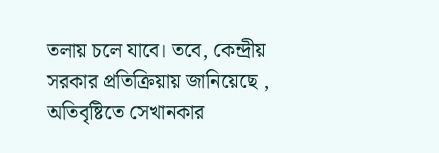তলায় চলে যাবে। তবে, কেন্দ্রীয় সরকার প্রতিক্রিয়ায় জানিয়েছে , অতিবৃষ্টিতে সেখানকার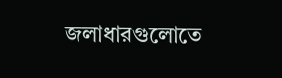জলাধারগুলোতে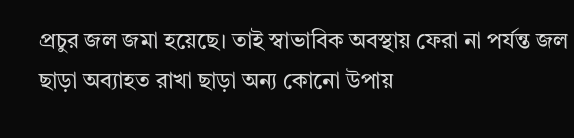প্রচুর জল জমা হয়েছে। তাই স্বাভাবিক অবস্থায় ফেরা না পর্যন্ত জল ছাড়া অব্যাহত রাখা ছাড়া অন্য কোনো উপায়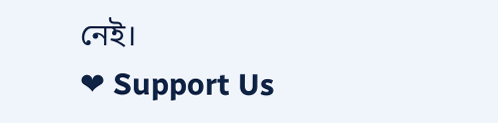নেই।
❤ Support Us